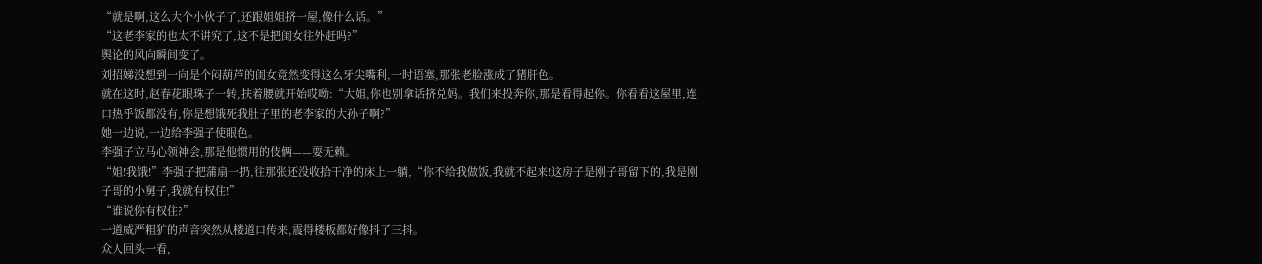“就是啊,这么大个小伙子了,还跟姐姐挤一屋,像什么话。”
“这老李家的也太不讲究了,这不是把闺女往外赶吗?”
舆论的风向瞬间变了。
刘招娣没想到一向是个闷葫芦的闺女竟然变得这么牙尖嘴利,一时语塞,那张老脸涨成了猪肝色。
就在这时,赵春花眼珠子一转,扶着腰就开始哎呦:“大姐,你也别拿话挤兑妈。我们来投奔你,那是看得起你。你看看这屋里,连口热乎饭都没有,你是想饿死我肚子里的老李家的大孙子啊?”
她一边说,一边给李强子使眼色。
李强子立马心领神会,那是他惯用的伎俩——耍无赖。
“姐!我饿!”李强子把蒲扇一扔,往那张还没收拾干净的床上一躺,“你不给我做饭,我就不起来!这房子是刚子哥留下的,我是刚子哥的小舅子,我就有权住!”
“谁说你有权住?”
一道威严粗犷的声音突然从楼道口传来,震得楼板都好像抖了三抖。
众人回头一看,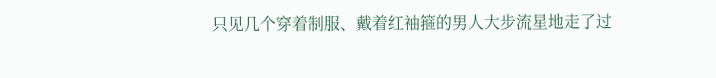只见几个穿着制服、戴着红袖箍的男人大步流星地走了过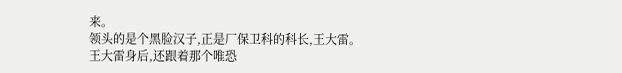来。
领头的是个黑脸汉子,正是厂保卫科的科长,王大雷。
王大雷身后,还跟着那个唯恐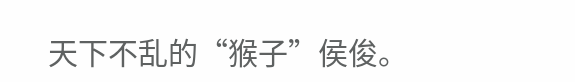天下不乱的“猴子”侯俊。